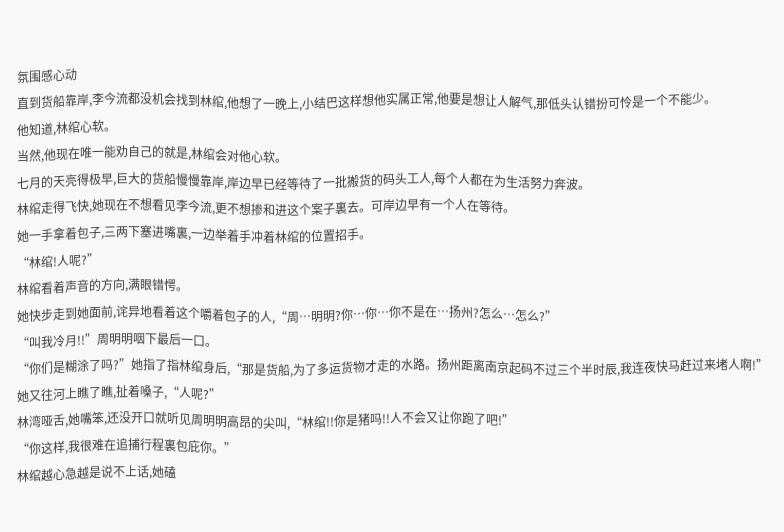氛围感心动
直到货船靠岸,李今流都没机会找到林绾,他想了一晚上,小结巴这样想他实属正常,他要是想让人解气,那低头认错扮可怜是一个不能少。
他知道,林绾心软。
当然,他现在唯一能劝自己的就是,林绾会对他心软。
七月的天亮得极早,巨大的货船慢慢靠岸,岸边早已经等待了一批搬货的码头工人,每个人都在为生活努力奔波。
林绾走得飞快,她现在不想看见李今流,更不想掺和进这个案子裏去。可岸边早有一个人在等待。
她一手拿着包子,三两下塞进嘴裏,一边举着手冲着林绾的位置招手。
“林绾!人呢?”
林绾看着声音的方向,满眼错愕。
她快步走到她面前,诧异地看着这个嚼着包子的人,“周…明明?你…你…你不是在…扬州?怎么…怎么?”
“叫我冷月!!”周明明咽下最后一口。
“你们是糊涂了吗?”她指了指林绾身后,“那是货船,为了多运货物才走的水路。扬州距离南京起码不过三个半时辰,我连夜快马赶过来堵人啊!”
她又往河上瞧了瞧,扯着嗓子,“人呢?”
林湾哑舌,她嘴笨,还没开口就听见周明明高昂的尖叫,“林绾!!你是猪吗!!人不会又让你跑了吧!”
“你这样,我很难在追捕行程裏包庇你。”
林绾越心急越是说不上话,她磕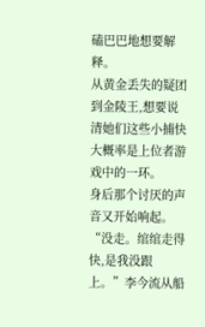磕巴巴地想要解释。
从黄金丢失的疑团到金陵王,想要说清她们这些小捕快大概率是上位者游戏中的一环。
身后那个讨厌的声音又开始响起。
“没走。绾绾走得快,是我没跟上。”李今流从船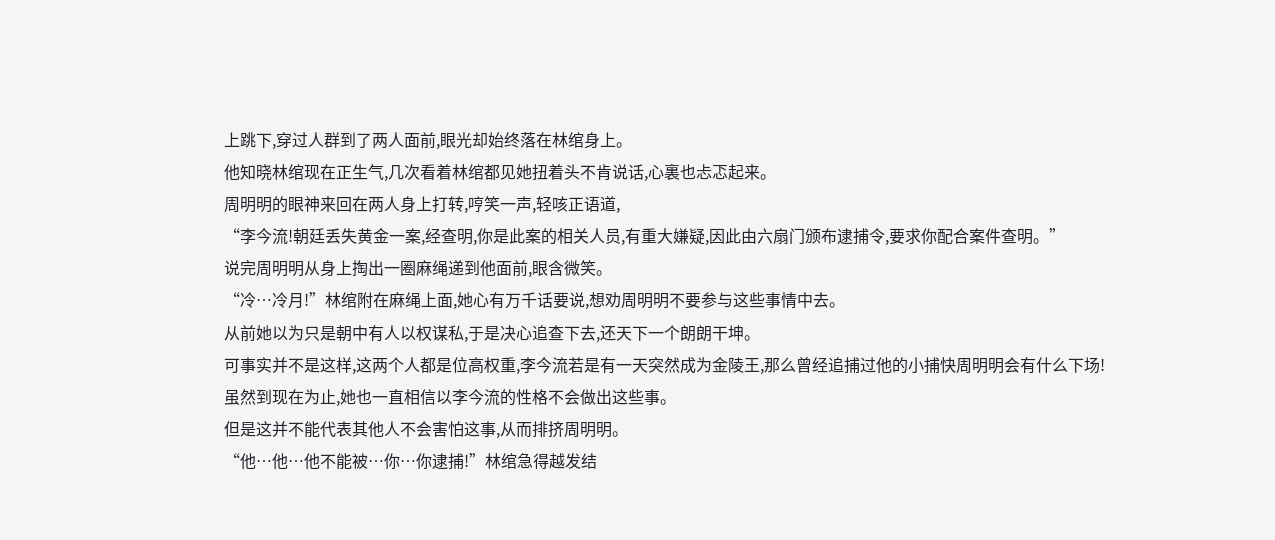上跳下,穿过人群到了两人面前,眼光却始终落在林绾身上。
他知晓林绾现在正生气,几次看着林绾都见她扭着头不肯说话,心裏也忐忑起来。
周明明的眼神来回在两人身上打转,哼笑一声,轻咳正语道,
“李今流!朝廷丢失黄金一案,经查明,你是此案的相关人员,有重大嫌疑,因此由六扇门颁布逮捕令,要求你配合案件查明。”
说完周明明从身上掏出一圈麻绳递到他面前,眼含微笑。
“冷…冷月!”林绾附在麻绳上面,她心有万千话要说,想劝周明明不要参与这些事情中去。
从前她以为只是朝中有人以权谋私,于是决心追查下去,还天下一个朗朗干坤。
可事实并不是这样,这两个人都是位高权重,李今流若是有一天突然成为金陵王,那么曾经追捕过他的小捕快周明明会有什么下场!
虽然到现在为止,她也一直相信以李今流的性格不会做出这些事。
但是这并不能代表其他人不会害怕这事,从而排挤周明明。
“他…他…他不能被…你…你逮捕!”林绾急得越发结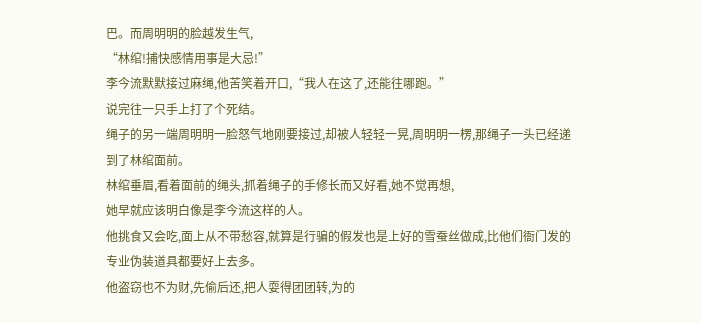巴。而周明明的脸越发生气,
“林绾!捕快感情用事是大忌!”
李今流默默接过麻绳,他苦笑着开口,“我人在这了,还能往哪跑。”
说完往一只手上打了个死结。
绳子的另一端周明明一脸怒气地刚要接过,却被人轻轻一晃,周明明一楞,那绳子一头已经递到了林绾面前。
林绾垂眉,看着面前的绳头,抓着绳子的手修长而又好看,她不觉再想,
她早就应该明白像是李今流这样的人。
他挑食又会吃,面上从不带愁容,就算是行骗的假发也是上好的雪蚕丝做成,比他们衙门发的专业伪装道具都要好上去多。
他盗窃也不为财,先偷后还,把人耍得团团转,为的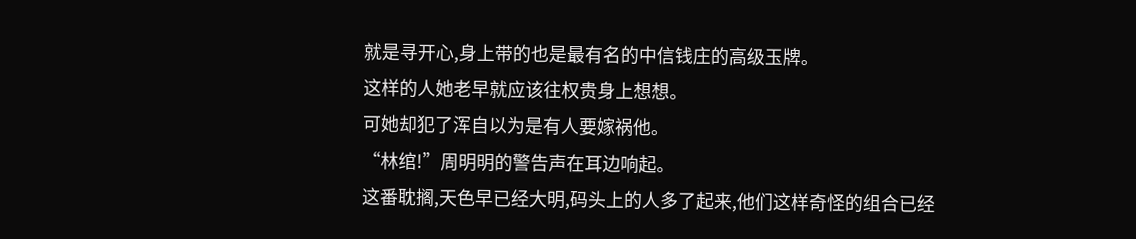就是寻开心,身上带的也是最有名的中信钱庄的高级玉牌。
这样的人她老早就应该往权贵身上想想。
可她却犯了浑自以为是有人要嫁祸他。
“林绾!”周明明的警告声在耳边响起。
这番耽搁,天色早已经大明,码头上的人多了起来,他们这样奇怪的组合已经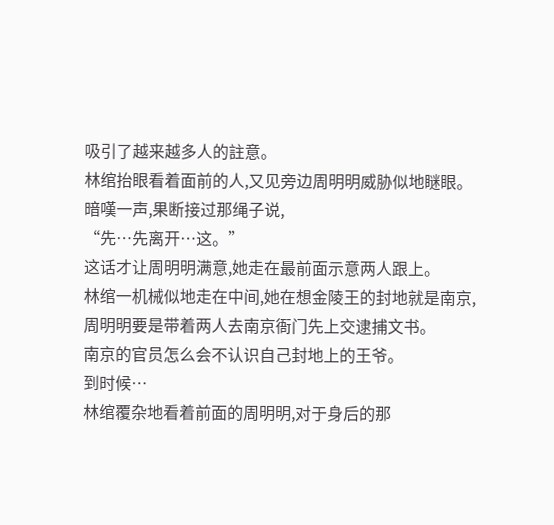吸引了越来越多人的註意。
林绾抬眼看着面前的人,又见旁边周明明威胁似地瞇眼。暗嘆一声,果断接过那绳子说,
“先…先离开…这。”
这话才让周明明满意,她走在最前面示意两人跟上。
林绾一机械似地走在中间,她在想金陵王的封地就是南京,周明明要是带着两人去南京衙门先上交逮捕文书。
南京的官员怎么会不认识自己封地上的王爷。
到时候…
林绾覆杂地看着前面的周明明,对于身后的那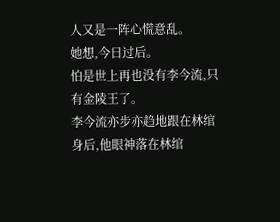人又是一阵心慌意乱。
她想,今日过后。
怕是世上再也没有李今流,只有金陵王了。
李今流亦步亦趋地跟在林绾身后,他眼神落在林绾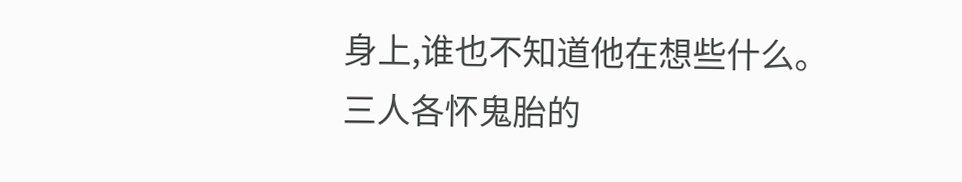身上,谁也不知道他在想些什么。
三人各怀鬼胎的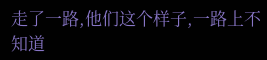走了一路,他们这个样子,一路上不知道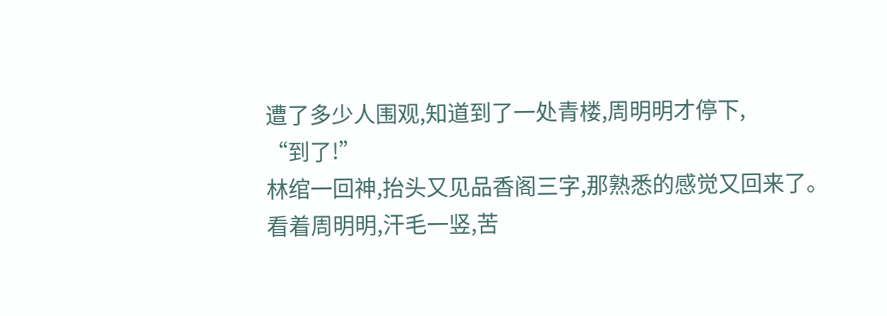遭了多少人围观,知道到了一处青楼,周明明才停下,
“到了!”
林绾一回神,抬头又见品香阁三字,那熟悉的感觉又回来了。
看着周明明,汗毛一竖,苦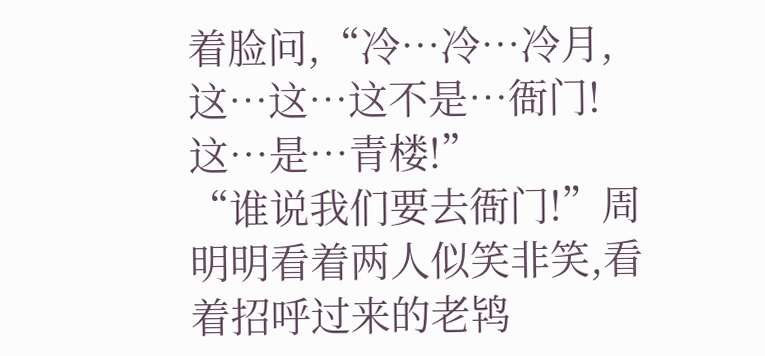着脸问,“冷…冷…冷月,这…这…这不是…衙门!这…是…青楼!”
“谁说我们要去衙门!”周明明看着两人似笑非笑,看着招呼过来的老鸨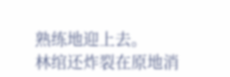熟练地迎上去。
林绾还炸裂在原地消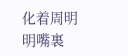化着周明明嘴裏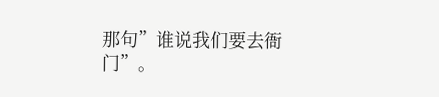那句”谁说我们要去衙门”。